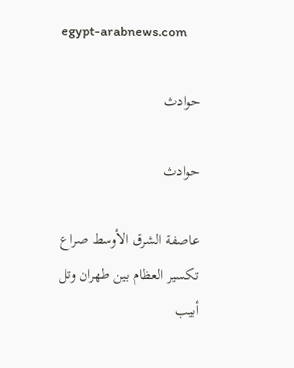egypt-arabnews.com

حوادث

حوادث

عاصفة الشرق الأوسط صراع تكسير العظام بين طهران وتل أبيب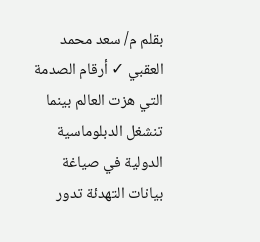بقلم م/ سعد محمد العقبي ✓ أرقام الصدمة التي هزت العالم بينما تنشغل الدبلوماسية الدولية في صياغة بيانات التهدئة تدور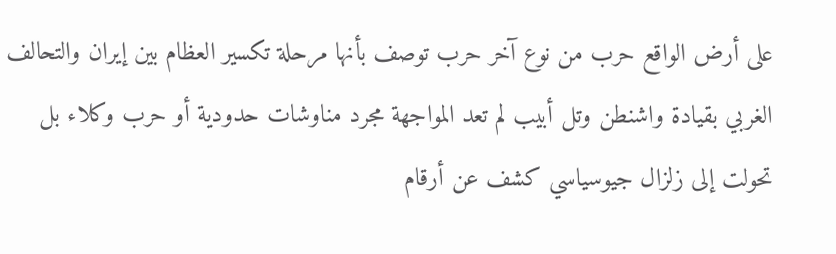على أرض الواقع حرب من نوع آخر حرب توصف بأنها مرحلة تكسير العظام بين إيران والتحالف الغربي بقيادة واشنطن وتل أبيب لم تعد المواجهة مجرد مناوشات حدودية أو حرب وكلاء بل تحولت إلى زلزال جيوسياسي كشف عن أرقام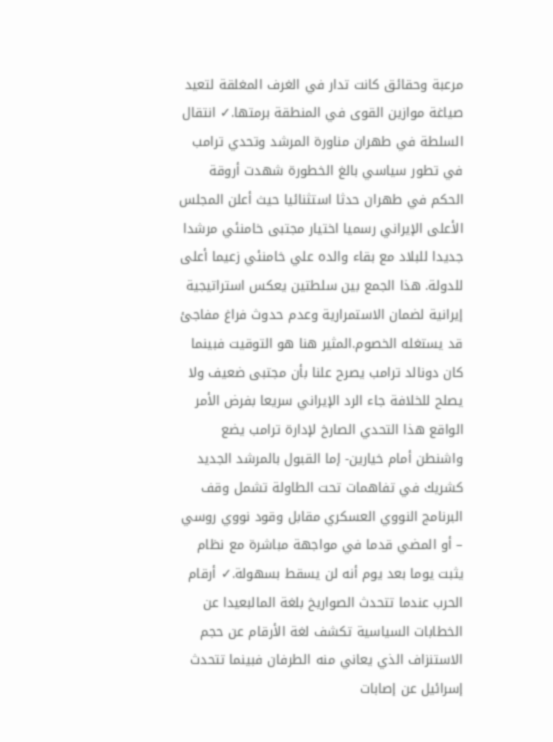مرعبة وحقائق كانت تدار في الغرف المغلقة لتعيد صياغة موازين القوى في المنطقة برمتها.✓ انتقال السلطة في طهران مناورة المرشد وتحدي ترامب في تطور سياسي بالغ الخطورة شهدت أروقة الحكم في طهران حدثا استثنائيا حيث أعلن المجلس الأعلى الإيراني رسميا اختيار مجتبى خامنئي مرشدا جديدا للبلاد مع بقاء والده علي خامنئي زعيما أعلى للدولة. هذا الجمع بين سلطتين يعكس استراتيجية إيرانية لضمان الاستمرارية وعدم حدوث فراغ مفاجئ قد يستغله الخصوم.المثير هنا هو التوقيت فبينما كان دونالد ترامب يصرح علنا بأن مجتبى ضعيف ولا يصلح للخلافة جاء الرد الإيراني سريعا بفرض الأمر الواقع هذا التحدي الصارخ لإدارة ترامب يضع واشنطن أمام خيارين- إما القبول بالمرشد الجديد كشريك في تفاهمات تحت الطاولة تشمل وقف البرنامج النووي العسكري مقابل وقود نووي روسي – أو المضي قدما في مواجهة مباشرة مع نظام يثبت يوما بعد يوم أنه لن يسقط بسهولة.✓ أرقام الحرب عندما تتحدث الصواريخ بلغة المالبعيدا عن الخطابات السياسية تكشف لغة الأرقام عن حجم الاستنزاف الذي يعاني منه الطرفان فبينما تتحدث إسرائيل عن إصابات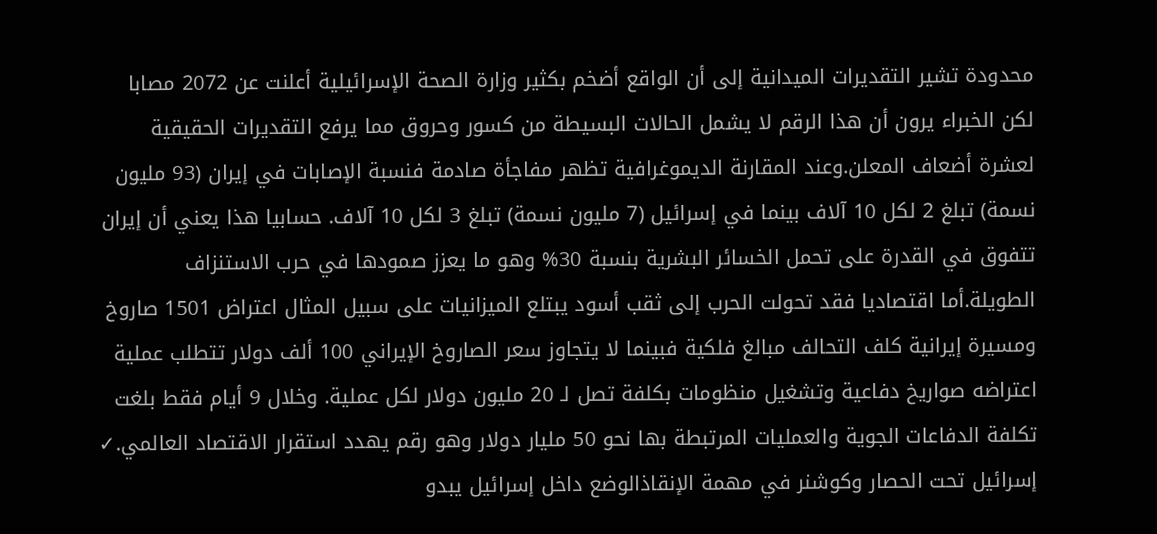محدودة تشير التقديرات الميدانية إلى أن الواقع أضخم بكثير وزارة الصحة الإسرائيلية أعلنت عن 2072 مصابا لكن الخبراء يرون أن هذا الرقم لا يشمل الحالات البسيطة من كسور وحروق مما يرفع التقديرات الحقيقية لعشرة أضعاف المعلن.وعند المقارنة الديموغرافية تظهر مفاجأة صادمة فنسبة الإصابات في إيران (93 مليون نسمة) تبلغ 2 لكل 10 آلاف بينما في إسرائيل (7 مليون نسمة) تبلغ 3 لكل 10 آلاف. حسابيا هذا يعني أن إيران تتفوق في القدرة على تحمل الخسائر البشرية بنسبة 30% وهو ما يعزز صمودها في حرب الاستنزاف الطويلة.أما اقتصاديا فقد تحولت الحرب إلى ثقب أسود يبتلع الميزانيات على سبيل المثال اعتراض 1501 صاروخ ومسيرة إيرانية كلف التحالف مبالغ فلكية فبينما لا يتجاوز سعر الصاروخ الإيراني 100 ألف دولار تتطلب عملية اعتراضه صواريخ دفاعية وتشغيل منظومات بكلفة تصل لـ 20 مليون دولار لكل عملية. وخلال 9 أيام فقط بلغت تكلفة الدفاعات الجوية والعمليات المرتبطة بها نحو 50 مليار دولار وهو رقم يهدد استقرار الاقتصاد العالمي.✓ إسرائيل تحت الحصار وكوشنر في مهمة الإنقاذالوضع داخل إسرائيل يبدو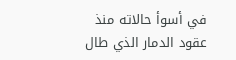في أسوأ حالاته منذ عقود الدمار الذي طال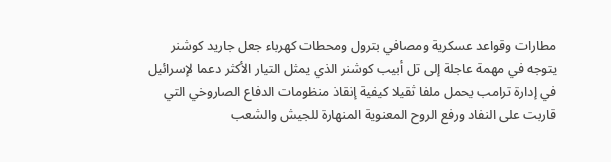مطارات وقواعد عسكرية ومصافي بترول ومحطات كهرباء جعل جاريد كوشنر يتوجه في مهمة عاجلة إلى تل أبيب كوشنر الذي يمثل التيار الأكثر دعما لإسرائيل في إدارة ترامب يحمل ملفا ثقيلا كيفية إنقاذ منظومات الدفاع الصاروخي التي قاربت على النفاد ورفع الروح المعنوية المنهارة للجيش والشعب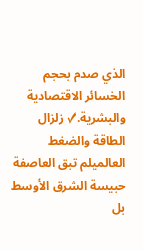الذي صدم بحجم الخسائر الاقتصادية والبشرية.✓ زلزال الطاقة والضغط العالميلم تبق العاصفة حبيسة الشرق الأوسط بل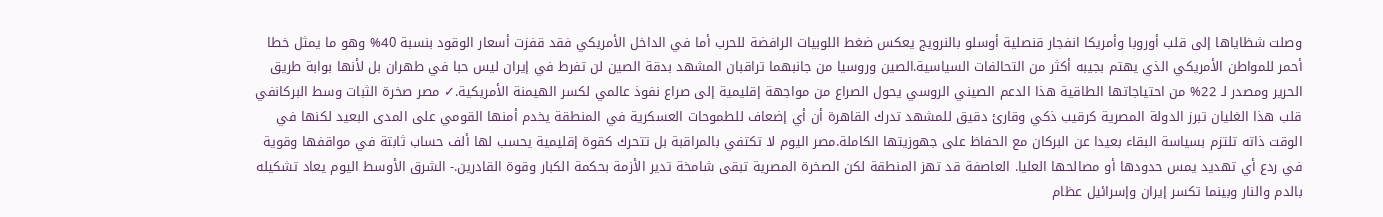وصلت شظاياها إلى قلب أوروبا وأمريكا انفجار قنصلية أوسلو بالنرويج يعكس ضغط اللوبيات الرافضة للحرب أما في الداخل الأمريكي فقد قفزت أسعار الوقود بنسبة 40% وهو ما يمثل خطا أحمر للمواطن الأمريكي الذي يهتم بجيبه أكثر من التحالفات السياسية.الصين وروسيا من جانبهما تراقبان المشهد بدقة الصين لن تفرط في إيران ليس حبا في طهران بل لأنها بوابة طريق الحرير ومصدر لـ 22% من احتياجاتها الطاقية هذا الدعم الصيني الروسي يحول الصراع من مواجهة إقليمية إلى صراع نفوذ عالمي لكسر الهيمنة الأمريكية.✓ مصر صخرة الثبات وسط البركانفي قلب هذا الغليان تبرز الدولة المصرية كرقيب ذكي وقارئ دقيق للمشهد تدرك القاهرة أن أي إضعاف للطموحات العسكرية في المنطقة يخدم أمنها القومي على المدى البعيد لكنها في الوقت ذاته تلتزم بسياسة البقاء بعيدا عن البركان مع الحفاظ على جهوزيتها الكاملة.مصر اليوم لا تكتفي بالمراقبة بل تتحرك كقوة إقليمية يحسب لها ألف حساب ثابتة في مواقفها وقوية في ردع أي تهديد يمس حدودها أو مصالحها العليا. العاصفة قد تهز المنطقة لكن الصخرة المصرية تبقى شامخة تدير الأزمة بحكمة الكبار وقوة القادرين.- الشرق الأوسط اليوم يعاد تشكيله بالدم والنار وبينما تكسر إيران وإسرائيل عظام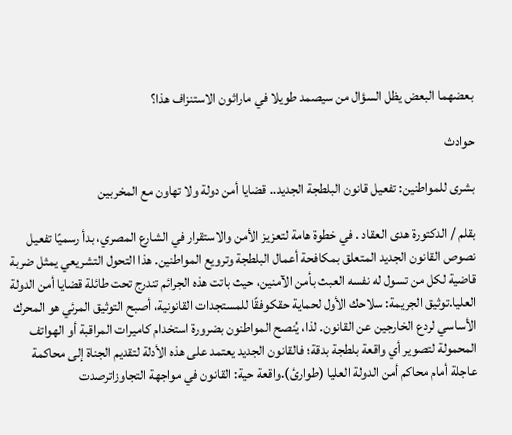بعضهما البعض يظل السؤال من سيصمد طويلا في ماراثون الاستنزاف هذا؟

حوادث

بشرى للمواطنين: تفعيل قانون البلطجة الجديد.. قضايا أمن دولة ولا تهاون مع المخربين

بقلم / الدكتورة هدى العقاد . في خطوة هامة لتعزيز الأمن والاستقرار في الشارع المصري، بدأ رسميًا تفعيل نصوص القانون الجديد المتعلق بمكافحة أعمال البلطجة وترويع المواطنين. هذا التحول التشريعي يمثل ضربة قاضية لكل من تسول له نفسه العبث بأمن الآمنين، حيث باتت هذه الجرائم تندرج تحت طائلة قضايا أمن الدولة العليا.توثيق الجريمة: سلاحك الأول لحماية حقكوفقًا للمستجدات القانونية، أصبح التوثيق المرئي هو المحرك الأساسي لردع الخارجين عن القانون. لذا، يُنصح المواطنون بضرورة استخدام كاميرات المراقبة أو الهواتف المحمولة لتصوير أي واقعة بلطجة بدقة؛ فالقانون الجديد يعتمد على هذه الأدلة لتقديم الجناة إلى محاكمة عاجلة أمام محاكم أمن الدولة العليا (طوارئ).واقعة حية: القانون في مواجهة التجاوزاترصدت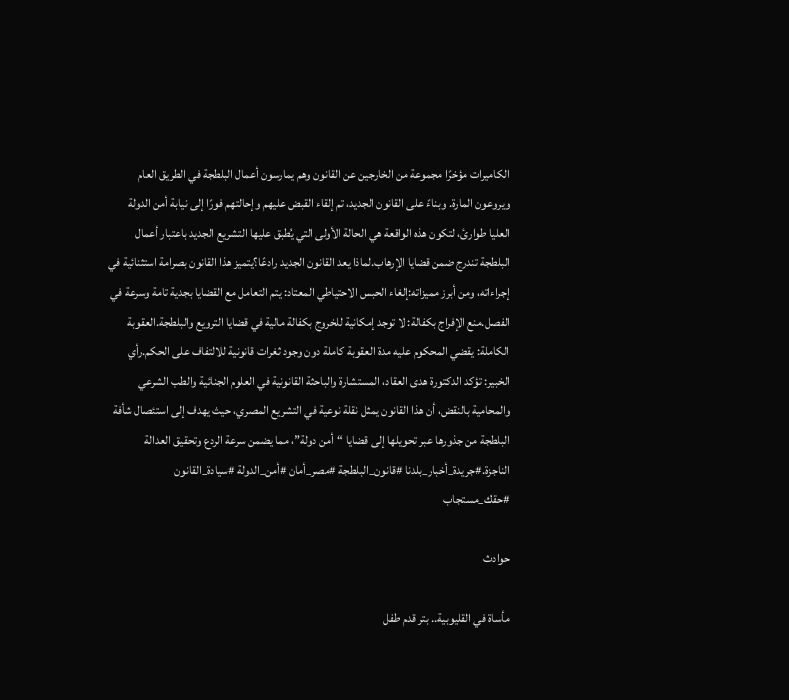الكاميرات مؤخرًا مجموعة من الخارجين عن القانون وهم يمارسون أعمال البلطجة في الطريق العام ويروعون المارة. وبناءً على القانون الجديد، تم إلقاء القبض عليهم وإحالتهم فورًا إلى نيابة أمن الدولة العليا طوارئ، لتكون هذه الواقعة هي الحالة الأولى التي يُطبق عليها التشريع الجديد باعتبار أعمال البلطجة تندرج ضمن قضايا الإرهاب.لماذا يعد القانون الجديد رادعًا؟يتميز هذا القانون بصرامة استثنائية في إجراءاته، ومن أبرز مميزاته:إلغاء الحبس الاحتياطي المعتاد: يتم التعامل مع القضايا بجدية تامة وسرعة في الفصل.منع الإفراج بكفالة: لا توجد إمكانية للخروج بكفالة مالية في قضايا الترويع والبلطجة.العقوبة الكاملة: يقضي المحكوم عليه مدة العقوبة كاملة دون وجود ثغرات قانونية للالتفاف على الحكم.رأي الخبير: تؤكد الدكتورة هدى العقاد، المستشارة والباحثة القانونية في العلوم الجنائية والطب الشرعي والمحامية بالنقض، أن هذا القانون يمثل نقلة نوعية في التشريع المصري، حيث يهدف إلى استئصال شأفة البلطجة من جذورها عبر تحويلها إلى قضايا “أمن دولة”، مما يضمن سرعة الردع وتحقيق العدالة الناجزة.#جريدة_أخبار_بلدنا #قانون_البلطجة #مصر_أمان #أمن_الدولة #سيادة_القانون #حقك_مستجاب

حوادث

مأساة في القليوبية.. بتر قدم طفل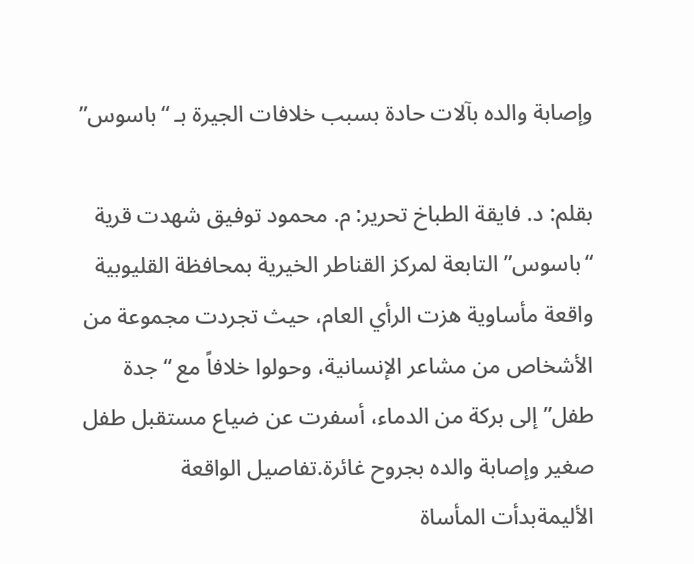وإصابة والده بآلات حادة بسبب خلافات الجيرة بـ “باسوس”

بقلم: د. فايقة الطباخ تحرير: م. محمود توفيق شهدت قرية “باسوس” التابعة لمركز القناطر الخيرية بمحافظة القليوبية واقعة مأساوية هزت الرأي العام، حيث تجردت مجموعة من الأشخاص من مشاعر الإنسانية، وحولوا خلافاً مع “جدة طفل” إلى بركة من الدماء، أسفرت عن ضياع مستقبل طفل صغير وإصابة والده بجروح غائرة.تفاصيل الواقعة الأليمةبدأت المأساة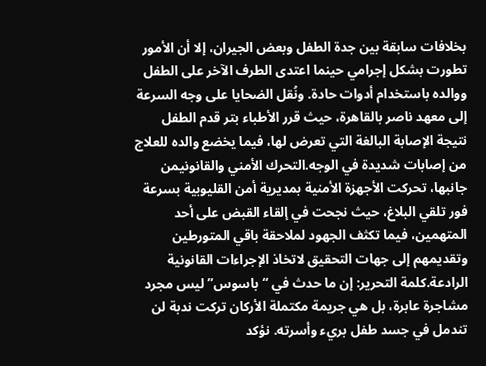بخلافات سابقة بين جدة الطفل وبعض الجيران، إلا أن الأمور تطورت بشكل إجرامي حينما اعتدى الطرف الآخر على الطفل ووالده باستخدام أدوات حادة. ونُقل الضحايا على وجه السرعة إلى معهد ناصر بالقاهرة، حيث قرر الأطباء بتر قدم الطفل نتيجة الإصابة البالغة التي تعرض لها، فيما يخضع والده للعلاج من إصابات شديدة في الوجه.التحرك الأمني والقانونيمن جانبها، تحركت الأجهزة الأمنية بمديرية أمن القليوبية بسرعة فور تلقي البلاغ، حيث نجحت في إلقاء القبض على أحد المتهمين، فيما تكثف الجهود لملاحقة باقي المتورطين وتقديمهم إلى جهات التحقيق لاتخاذ الإجراءات القانونية الرادعة.كلمة التحرير: إن ما حدث في “باسوس” ليس مجرد مشاجرة عابرة، بل هي جريمة مكتملة الأركان تركت ندبة لن تندمل في جسد طفل بريء وأسرته. نؤكد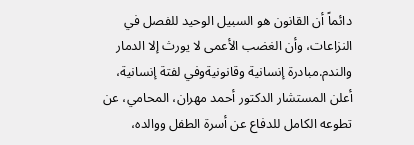دائماً أن القانون هو السبيل الوحيد للفصل في النزاعات، وأن الغضب الأعمى لا يورث إلا الدمار والندم.مبادرة إنسانية وقانونيةوفي لفتة إنسانية، أعلن المستشار الدكتور أحمد مهران، المحامي، عن تطوعه الكامل للدفاع عن أسرة الطفل ووالده،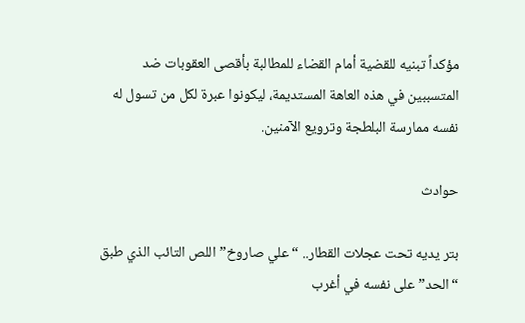مؤكداً تبنيه للقضية أمام القضاء للمطالبة بأقصى العقوبات ضد المتسببين في هذه العاهة المستديمة، ليكونوا عبرة لكل من تسول له نفسه ممارسة البلطجة وترويع الآمنين.

حوادث

بتر يديه تحت عجلات القطار.. “علي صاروخ” اللص التائب الذي طبق “الحد” على نفسه في أغرب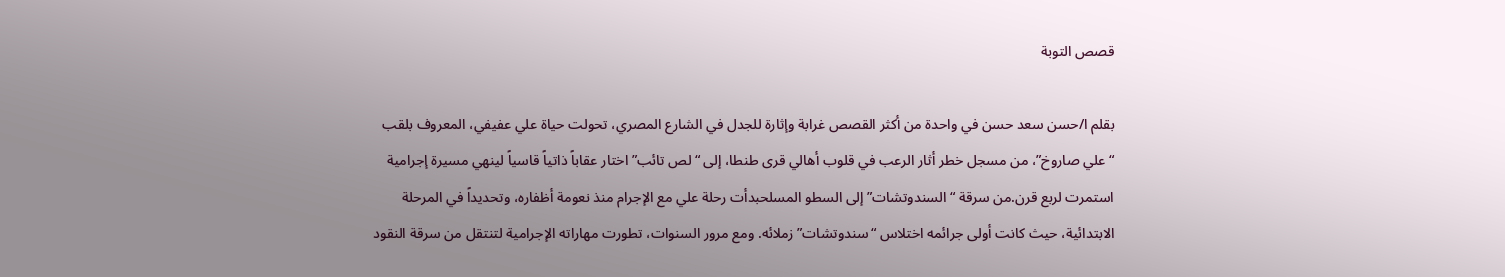قصص التوبة

بقلم ا/حسن سعد حسن في واحدة من أكثر القصص غرابة وإثارة للجدل في الشارع المصري، تحولت حياة علي عفيفي، المعروف بلقب “علي صاروخ”، من مسجل خطر أثار الرعب في قلوب أهالي قرى طنطا، إلى “لص تائب” اختار عقاباً ذاتياً قاسياً لينهي مسيرة إجرامية استمرت لربع قرن.من سرقة “السندوتشات” إلى السطو المسلحبدأت رحلة علي مع الإجرام منذ نعومة أظفاره، وتحديداً في المرحلة الابتدائية، حيث كانت أولى جرائمه اختلاس “سندوتشات” زملائه. ومع مرور السنوات، تطورت مهاراته الإجرامية لتنتقل من سرقة النقود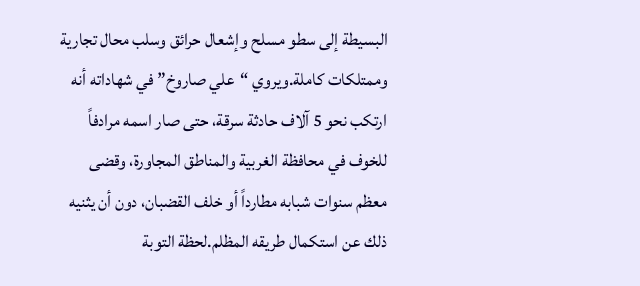البسيطة إلى سطو مسلح وإشعال حرائق وسلب محال تجارية وممتلكات كاملة.ويروي “علي صاروخ” في شهاداته أنه ارتكب نحو 5 آلاف حادثة سرقة، حتى صار اسمه مرادفاً للخوف في محافظة الغربية والمناطق المجاورة، وقضى معظم سنوات شبابه مطارداً أو خلف القضبان، دون أن يثنيه ذلك عن استكمال طريقه المظلم.لحظة التوبة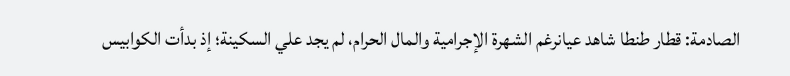الصادمة: قطار طنطا شاهد عيانرغم الشهرة الإجرامية والمال الحرام، لم يجد علي السكينة؛ إذ بدأت الكوابيس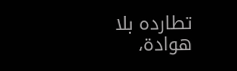تطارده بلا هوادة،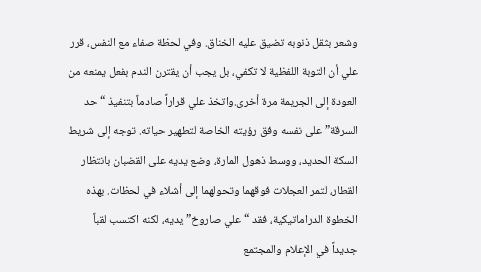وشعر بثقل ذنوبه تضيق عليه الخناق. وفي لحظة صفاء مع النفس، قرر علي أن التوبة اللفظية لا تكفي، بل يجب أن يقترن الندم بفعل يمنعه من العودة إلى الجريمة مرة أخرى.واتخذ علي قراراً صادماً بتنفيذ “حد السرقة” على نفسه وفق رؤيته الخاصة لتطهير حياته. توجه إلى شريط السكة الحديد، ووسط ذهول المارة، وضع يديه على القضبان بانتظار القطار، لتمر العجلات فوقهما وتحولهما إلى أشلاء في لحظات. بهذه الخطوة الدراماتيكية، فقد “علي صاروخ” يديه، لكنه اكتسب لقباً جديداً في الإعلام والمجتمع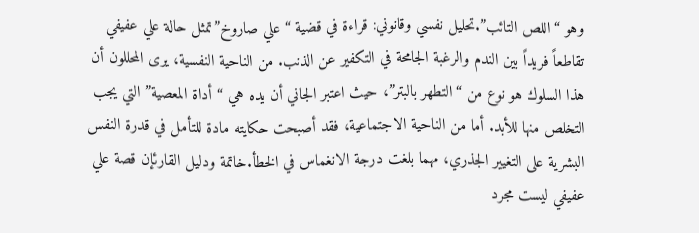وهو “اللص التائب”.تحليل نفسي وقانوني: قراءة في قضية “علي صاروخ”تمثل حالة علي عفيفي تقاطعاً فريداً بين الندم والرغبة الجامحة في التكفير عن الذنب. من الناحية النفسية، يرى المحللون أن هذا السلوك هو نوع من “التطهر بالبتر”، حيث اعتبر الجاني أن يده هي “أداة المعصية” التي يجب التخلص منها للأبد. أما من الناحية الاجتماعية، فقد أصبحت حكايته مادة للتأمل في قدرة النفس البشرية على التغيير الجذري، مهما بلغت درجة الانغماس في الخطأ.خاتمة ودليل القارئإن قصة علي عفيفي ليست مجرد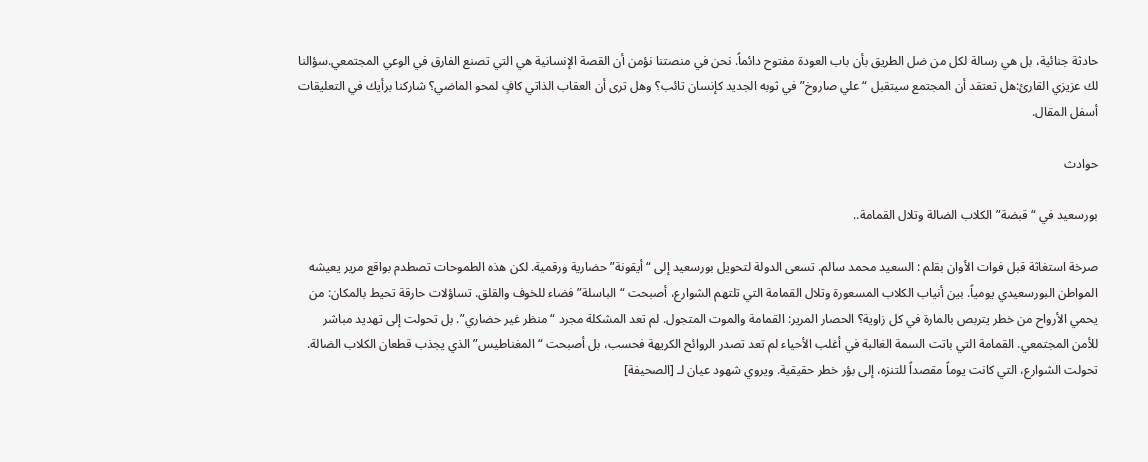حادثة جنائية، بل هي رسالة لكل من ضل الطريق بأن باب العودة مفتوح دائماً. نحن في منصتنا نؤمن أن القصة الإنسانية هي التي تصنع الفارق في الوعي المجتمعي.سؤالنا لك عزيزي القارئ:هل تعتقد أن المجتمع سيتقبل “علي صاروخ” في ثوبه الجديد كإنسان تائب؟ وهل ترى أن العقاب الذاتي كافٍ لمحو الماضي؟ شاركنا برأيك في التعليقات أسفل المقال.

حوادث

بورسعيد في “قبضة” الكلاب الضالة وتلال القمامة..

صرخة استغاثة قبل فوات الأوان بقلم : السعيد محمد سالم. تسعى الدولة لتحويل بورسعيد إلى “أيقونة” حضارية ورقمية. لكن هذه الطموحات تصطدم بواقع مرير يعيشه المواطن البورسعيدي يومياً. بين أنياب الكلاب المسعورة وتلال القمامة التي تلتهم الشوارع، أصبحت “الباسلة” فضاء للخوف والقلق. تساؤلات حارقة تحيط بالمكان: من يحمي الأرواح من خطر يتربص بالمارة في كل زاوية؟ الحصار المرير: القمامة والموت المتجول. لم تعد المشكلة مجرد “منظر غير حضاري”. بل تحولت إلى تهديد مباشر للأمن المجتمعي. القمامة التي باتت السمة الغالبة في أغلب الأحياء لم تعد تصدر الروائح الكريهة فحسب، بل أصبحت “المغناطيس” الذي يجذب قطعان الكلاب الضالة. تحولت الشوارع، التي كانت يوماً مقصداً للتنزه، إلى بؤر خطر حقيقية. ويروي شهود عيان لـ [الصحيفة]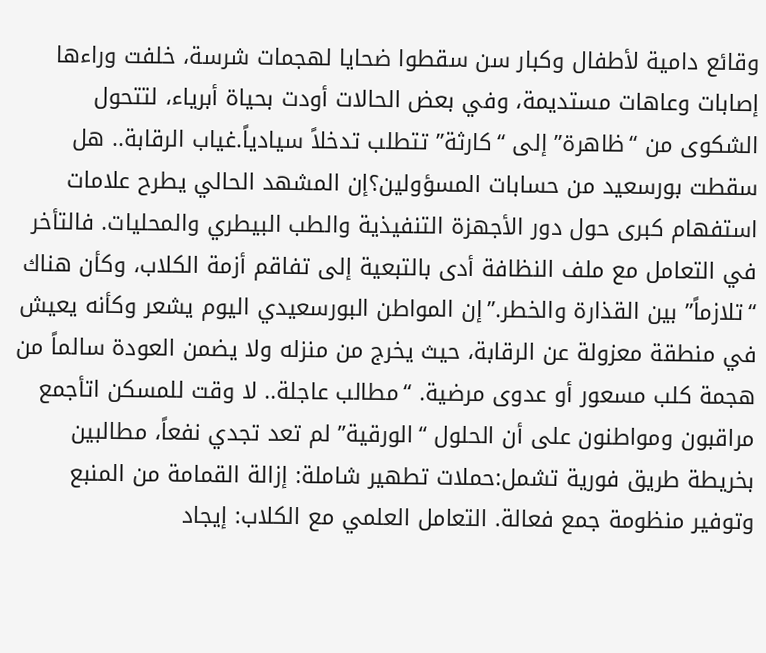وقائع دامية لأطفال وكبار سن سقطوا ضحايا لهجمات شرسة، خلفت وراءها إصابات وعاهات مستديمة، وفي بعض الحالات أودت بحياة أبرياء، لتتحول الشكوى من “ظاهرة” إلى “كارثة” تتطلب تدخلاً سيادياً.غياب الرقابة.. هل سقطت بورسعيد من حسابات المسؤولين؟إن المشهد الحالي يطرح علامات استفهام كبرى حول دور الأجهزة التنفيذية والطب البيطري والمحليات. فالتأخر في التعامل مع ملف النظافة أدى بالتبعية إلى تفاقم أزمة الكلاب، وكأن هناك “تلازماً” بين القذارة والخطر.”إن المواطن البورسعيدي اليوم يشعر وكأنه يعيش في منطقة معزولة عن الرقابة، حيث يخرج من منزله ولا يضمن العودة سالماً من هجمة كلب مسعور أو عدوى مرضية. “مطالب عاجلة.. لا وقت للمسكن اتأجمع مراقبون ومواطنون على أن الحلول “الورقية” لم تعد تجدي نفعاً، مطالبين بخريطة طريق فورية تشمل:حملات تطهير شاملة: إزالة القمامة من المنبع وتوفير منظومة جمع فعالة. التعامل العلمي مع الكلاب: إيجاد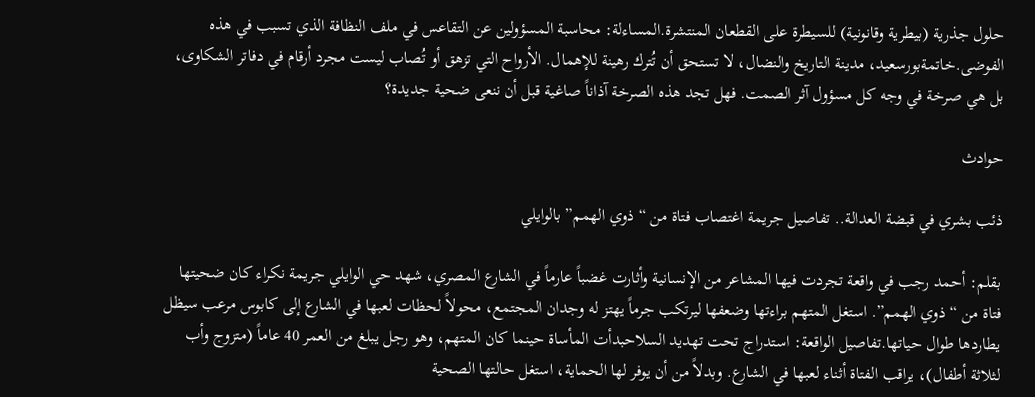حلول جذرية (بيطرية وقانونية) للسيطرة على القطعان المنتشرة.المساءلة: محاسبة المسؤولين عن التقاعس في ملف النظافة الذي تسبب في هذه الفوضى.خاتمةبورسعيد، مدينة التاريخ والنضال، لا تستحق أن تُترك رهينة للإهمال. الأرواح التي تزهق أو تُصاب ليست مجرد أرقام في دفاتر الشكاوى، بل هي صرخة في وجه كل مسؤول آثر الصمت. فهل تجد هذه الصرخة آذاناً صاغية قبل أن ننعى ضحية جديدة؟

حوادث

ذئب بشري في قبضة العدالة.. تفاصيل جريمة اغتصاب فتاة من “ذوي الهمم” بالوايلي

بقلم: أحمد رجب في واقعة تجردت فيها المشاعر من الإنسانية وأثارت غضباً عارماً في الشارع المصري، شهد حي الوايلي جريمة نكراء كان ضحيتها فتاة من “ذوي الهمم”. استغل المتهم براءتها وضعفها ليرتكب جرماً يهتز له وجدان المجتمع، محولاً لحظات لعبها في الشارع إلى كابوس مرعب سيظل يطاردها طوال حياتها.تفاصيل الواقعة: استدراج تحت تهديد السلاحبدأت المأساة حينما كان المتهم، وهو رجل يبلغ من العمر 40 عاماً (متزوج وأب لثلاثة أطفال)، يراقب الفتاة أثناء لعبها في الشارع. وبدلاً من أن يوفر لها الحماية، استغل حالتها الصحية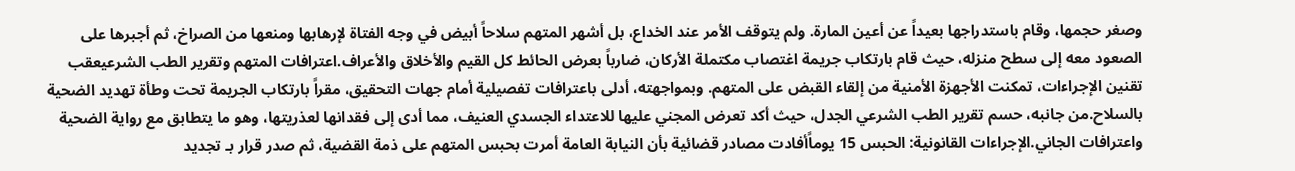وصغر حجمها، وقام باستدراجها بعيداً عن أعين المارة. ولم يتوقف الأمر عند الخداع، بل أشهر المتهم سلاحاً أبيض في وجه الفتاة لإرهابها ومنعها من الصراخ، ثم أجبرها على الصعود معه إلى سطح منزله، حيث قام بارتكاب جريمة اغتصاب مكتملة الأركان، ضارباً بعرض الحائط كل القيم والأخلاق والأعراف.اعترافات المتهم وتقرير الطب الشرعيعقب تقنين الإجراءات، تمكنت الأجهزة الأمنية من إلقاء القبض على المتهم. وبمواجهته، أدلى باعترافات تفصيلية أمام جهات التحقيق، مقراً بارتكاب الجريمة تحت وطأة تهديد الضحية بالسلاح.من جانبه، حسم تقرير الطب الشرعي الجدل، حيث أكد تعرض المجني عليها للاعتداء الجسدي العنيف، مما أدى إلى فقدانها لعذريتها، وهو ما يتطابق مع رواية الضحية واعترافات الجاني.الإجراءات القانونية: الحبس 15 يوماًأفادت مصادر قضائية بأن النيابة العامة أمرت بحبس المتهم على ذمة القضية، ثم صدر قرار بـ تجديد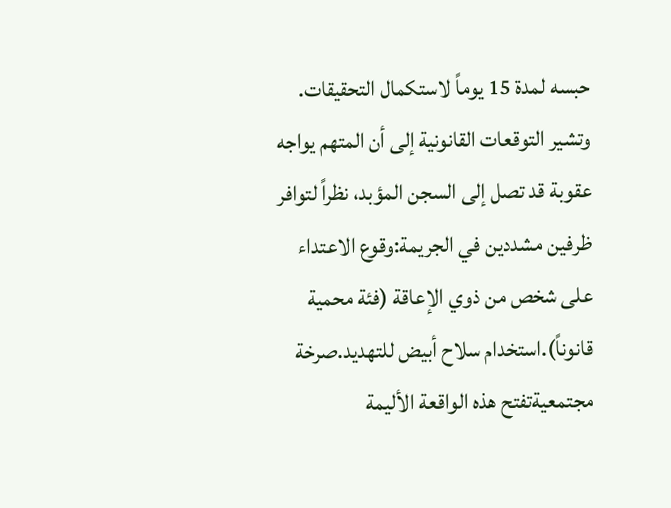حبسه لمدة 15 يوماً لاستكمال التحقيقات. وتشير التوقعات القانونية إلى أن المتهم يواجه عقوبة قد تصل إلى السجن المؤبد، نظراً لتوافر ظرفين مشددين في الجريمة:وقوع الاعتداء على شخص من ذوي الإعاقة (فئة محمية قانوناً).استخدام سلاح أبيض للتهديد.صرخة مجتمعيةتفتح هذه الواقعة الأليمة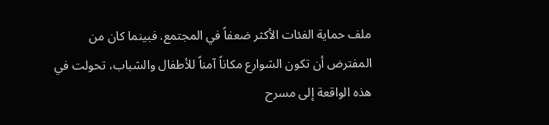ملف حماية الفئات الأكثر ضعفاً في المجتمع. فبينما كان من المفترض أن تكون الشوارع مكاناً آمناً للأطفال والشباب، تحولت في هذه الواقعة إلى مسرح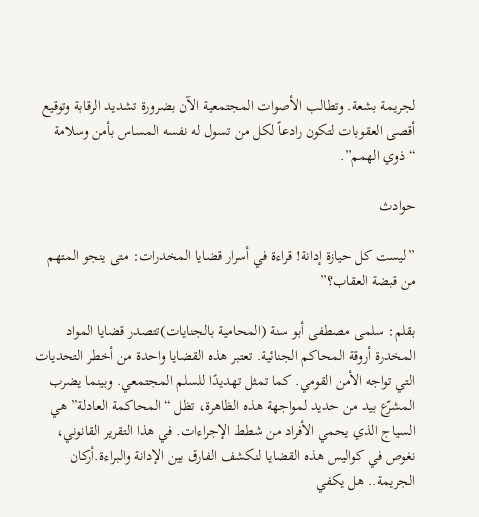لجريمة بشعة. وتطالب الأصوات المجتمعية الآن بضرورة تشديد الرقابة وتوقيع أقصى العقوبات لتكون رادعاً لكل من تسول له نفسه المساس بأمن وسلامة “ذوي الهمم”.

حوادث

”ليست كل حيازة إدانة! قراءة في أسرار قضايا المخدرات: متى ينجو المتهم من قبضة العقاب؟”

بقلم: سلمى مصطفى أبو سنة (المحامية بالجنايات)تتصدر قضايا المواد المخدرة أروقة المحاكم الجنائية. تعتبر هذه القضايا واحدة من أخطر التحديات التي تواجه الأمن القومي. كما تمثل تهديدًا للسلم المجتمعي. وبينما يضرب المشرّع بيد من حديد لمواجهة هذه الظاهرة، تظل “المحاكمة العادلة” هي السياج الذي يحمي الأفراد من شطط الإجراءات. في هذا التقرير القانوني، نغوص في كواليس هذه القضايا لنكشف الفارق بين الإدانة والبراءة.أركان الجريمة.. هل يكفي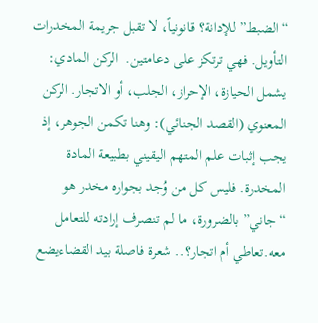“الضبط” للإدانة؟ قانونياً، لا تقبل جريمة المخدرات التأويل. فهي ترتكز على دعامتين.  الركن المادي: يشمل الحيازة، الإحراز، الجلب، أو الاتجار. الركن المعنوي (القصد الجنائي): وهنا تكمن الجوهر، إذ يجب إثبات علم المتهم اليقيني بطبيعة المادة المخدرة. فليس كل من وُجد بجواره مخدر هو “جاني” بالضرورة، ما لم تنصرف إرادته للتعامل معه.تعاطي أم اتجار؟.. شعرة فاصلة بيد القضاءيضع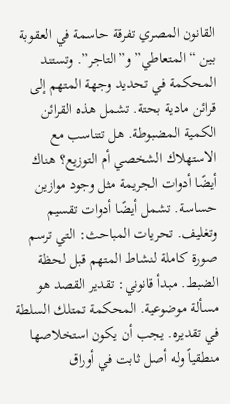القانون المصري تفرقة حاسمة في العقوبة بين “المتعاطي” و”التاجر”. وتستند المحكمة في تحديد وجهة المتهم إلى قرائن مادية بحتة. تشمل هذه القرائن الكمية المضبوطة. هل تتناسب مع الاستهلاك الشخصي أم التوزيع؟ هناك أيضًا أدوات الجريمة مثل وجود موازين حساسة. تشمل أيضًا أدوات تقسيم وتغليف. تحريات المباحث: التي ترسم صورة كاملة لنشاط المتهم قبل لحظة الضبط. مبدأ قانوني: تقدير القصد هو مسألة موضوعية. المحكمة تمتلك السلطة في تقديره. يجب أن يكون استخلاصها منطقياً وله أصل ثابت في أوراق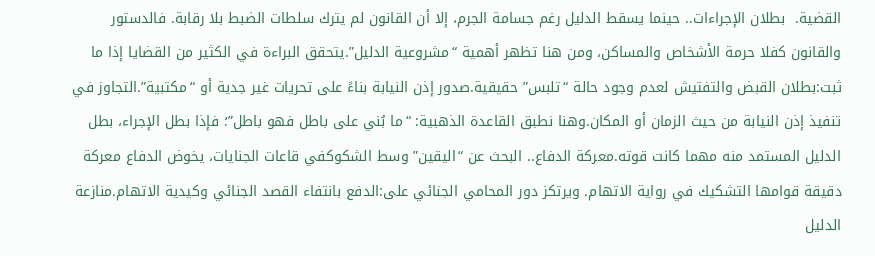القضية.  بطلان الإجراءات.. حينما يسقط الدليل رغم جسامة الجرم، إلا أن القانون لم يترك سلطات الضبط بلا رقابة. فالدستور والقانون كفلا حرمة الأشخاص والمساكن، ومن هنا تظهر أهمية “مشروعية الدليل”.يتحقق البراءة في الكثير من القضايا إذا ما ثبت:بطلان القبض والتفتيش لعدم وجود حالة “تلبس” حقيقية.صدور إذن النيابة بناءً على تحريات غير جدية أو “مكتبية”.التجاوز في تنفيذ إذن النيابة من حيث الزمان أو المكان.وهنا نطبق القاعدة الذهبية: “ما بُني على باطل فهو باطل”؛ فإذا بطل الإجراء، بطل الدليل المستمد منه مهما كانت قوته.معركة الدفاع.. البحث عن “اليقين” وسط الشكوكفي قاعات الجنايات، يخوض الدفاع معركة دقيقة قوامها التشكيك في رواية الاتهام. ويرتكز دور المحامي الجنائي على:الدفع بانتفاء القصد الجنائي وكيدية الاتهام.منازعة الدليل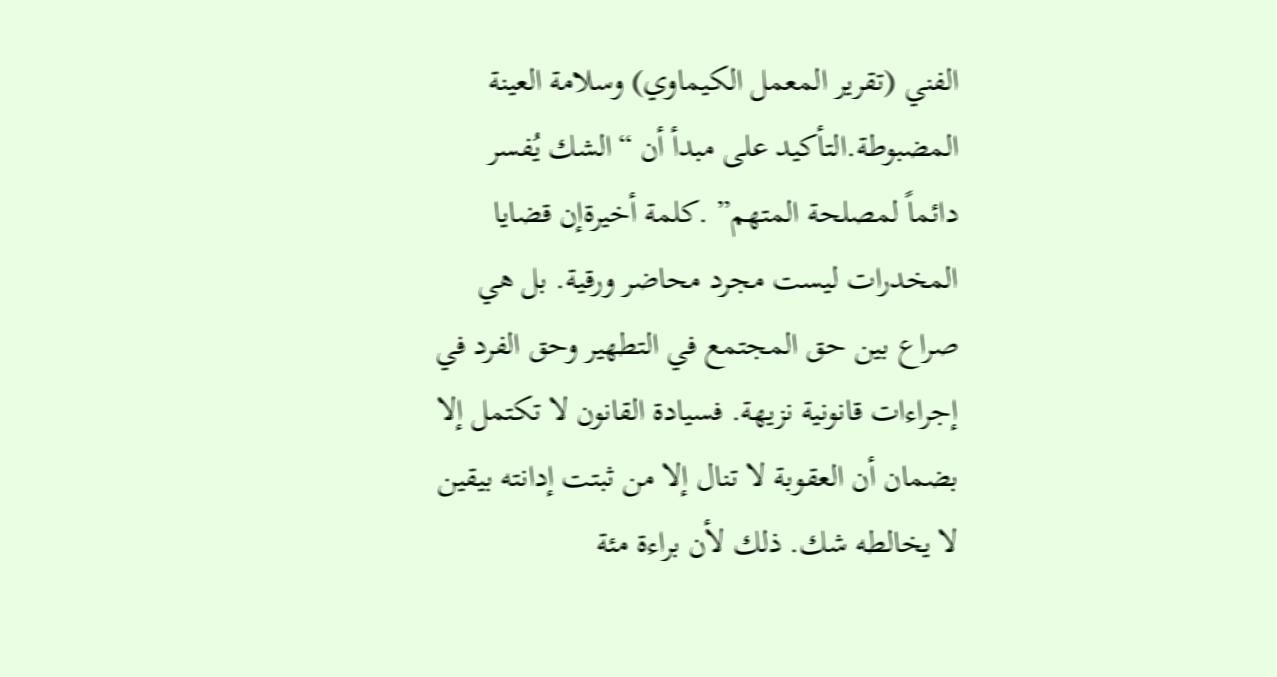الفني (تقرير المعمل الكيماوي) وسلامة العينة المضبوطة.التأكيد على مبدأ أن “الشك يُفسر دائماً لمصلحة المتهم” .كلمة أخيرةإن قضايا المخدرات ليست مجرد محاضر ورقية. بل هي صراع بين حق المجتمع في التطهير وحق الفرد في إجراءات قانونية نزيهة. فسيادة القانون لا تكتمل إلا بضمان أن العقوبة لا تنال إلا من ثبتت إدانته بيقين لا يخالطه شك. ذلك لأن براءة مئة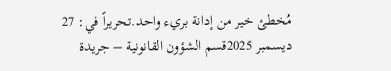مُخطئ خير من إدانة بريء واحد.تحريراً في: 27 ديسمبر 2025قسم الشؤون القانونية – جريدة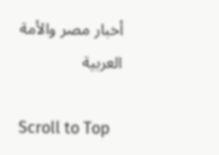أخبار مصر والأمة العربية

Scroll to Top